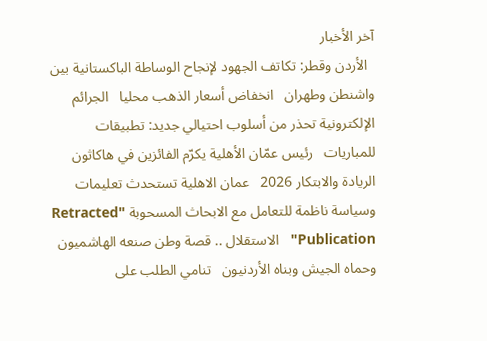آخر الأخبار
  الأردن وقطر: تكاتف الجهود لإنجاح الوساطة الباكستانية بين واشنطن وطهران   انخفاض أسعار الذهب محليا   الجرائم الإلكترونية تحذر من أسلوب احتيالي جديد: تطبيقات للمباريات   رئيس عمّان الأهلية يكرّم الفائزين في هاكاثون الريادة والابتكار 2026   عمان الاهلية تستحدث تعليمات وسياسة ناظمة للتعامل مع الابحاث المسحوبة "Retracted Publication"   الاستقلال .. قصة وطن صنعه الهاشميون وحماه الجيش وبناه الأردنيون   تنامي الطلب على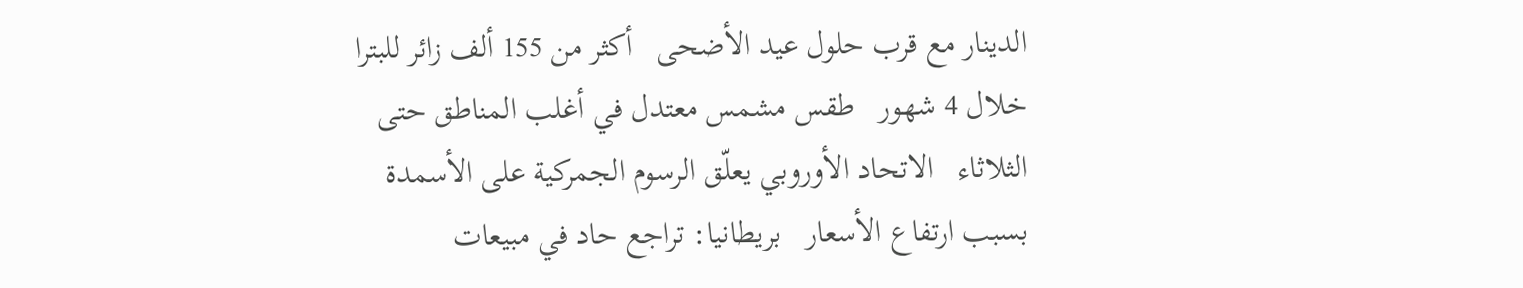الدينار مع قرب حلول عيد الأضحى   أكثر من 155 ألف زائر للبترا خلال 4 شهور   طقس مشمس معتدل في أغلب المناطق حتى الثلاثاء   الاتحاد الأوروبي يعلّق الرسوم الجمركية على الأسمدة بسبب ارتفاع الأسعار   بريطانيا: تراجع حاد في مبيعات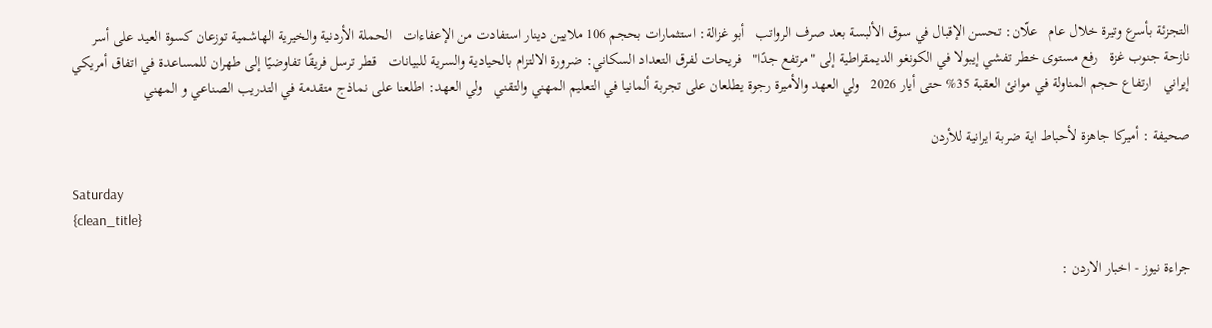التجزئة بأسرع وتيرة خلال عام   علّان: تحسن الإقبال في سوق الألبسة بعد صرف الرواتب   أبو غزالة: استثمارات بحجم 106 ملايين دينار استفادت من الإعفاءات   الحملة الأردنية والخيرية الهاشمية توزعان كسوة العيد على أسر نازحة جنوب غزة   رفع مستوى خطر تفشي إيبولا في الكونغو الديمقراطية إلى "مرتفع جدًا"   فريحات لفرق التعداد السكاني: ضرورة الالتزام بالحيادية والسرية للبيانات   قطر ترسل فريقًا تفاوضيًا إلى طهران للمساعدة في اتفاق أمريكي إيراني   ارتفاع حجم المناولة في موانئ العقبة 35% حتى أيار 2026   ولي العهد والأميرة رجوة يطلعان على تجربة ألمانيا في التعليم المهني والتقني   ولي العهد: اطلعنا على نماذج متقدمة في التدريب الصناعي و المهني

صحيفة : أميركا جاهزة لأحباط اية ضربة ايرانية للأردن

Saturday
{clean_title}

جراءة نيوز - اخبار الاردن :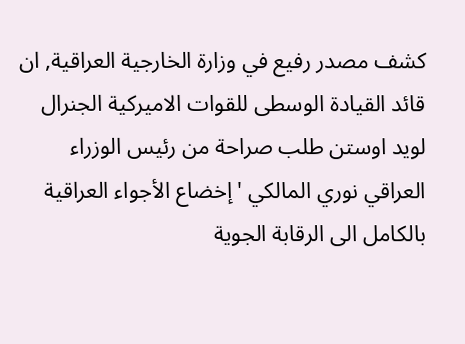كشف مصدر رفيع في وزارة الخارجية العراقية, ان قائد القيادة الوسطى للقوات الاميركية الجنرال لويد اوستن طلب صراحة من رئيس الوزراء العراقي نوري المالكي 'إخضاع الأجواء العراقية بالكامل الى الرقابة الجوية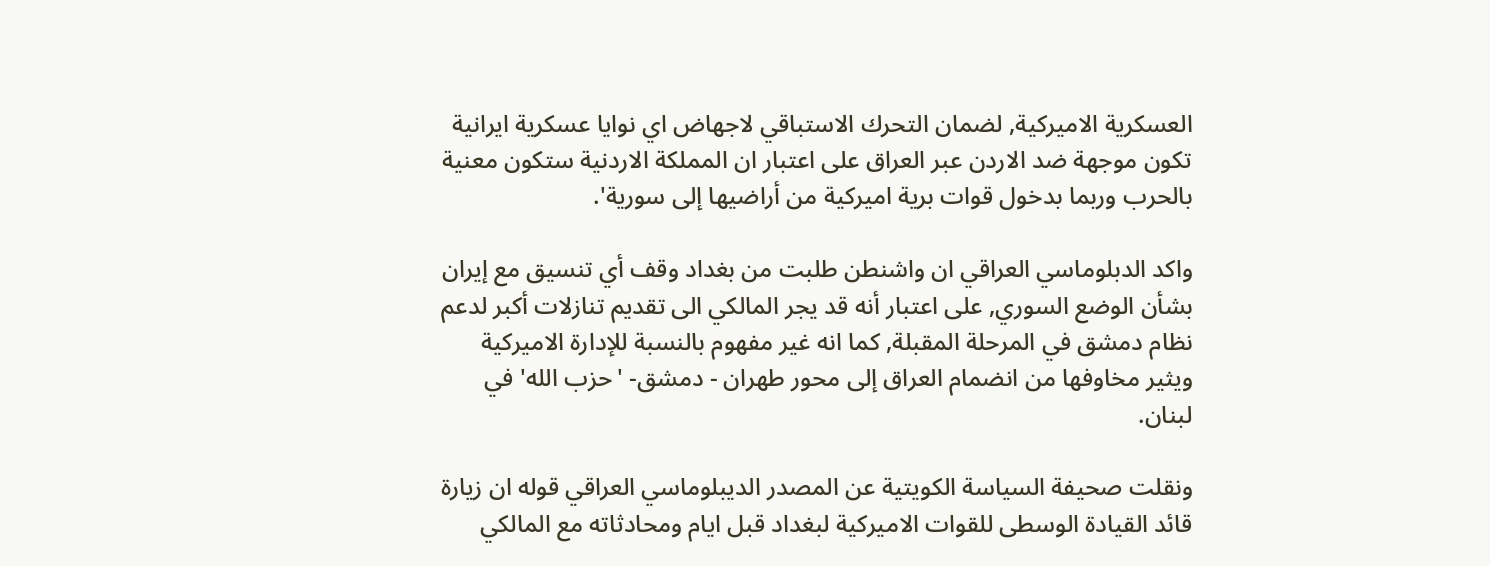العسكرية الاميركية, لضمان التحرك الاستباقي لاجهاض اي نوايا عسكرية ايرانية تكون موجهة ضد الاردن عبر العراق على اعتبار ان المملكة الاردنية ستكون معنية بالحرب وربما بدخول قوات برية اميركية من أراضيها إلى سورية'.

واكد الدبلوماسي العراقي ان واشنطن طلبت من بغداد وقف أي تنسيق مع إيران بشأن الوضع السوري, على اعتبار أنه قد يجر المالكي الى تقديم تنازلات أكبر لدعم نظام دمشق في المرحلة المقبلة, كما انه غير مفهوم بالنسبة للإدارة الاميركية ويثير مخاوفها من انضمام العراق إلى محور طهران - دمشق- 'حزب الله' في لبنان.

ونقلت صحيفة السياسة الكويتية عن المصدر الديبلوماسي العراقي قوله ان زيارة قائد القيادة الوسطى للقوات الاميركية لبغداد قبل ايام ومحادثاته مع المالكي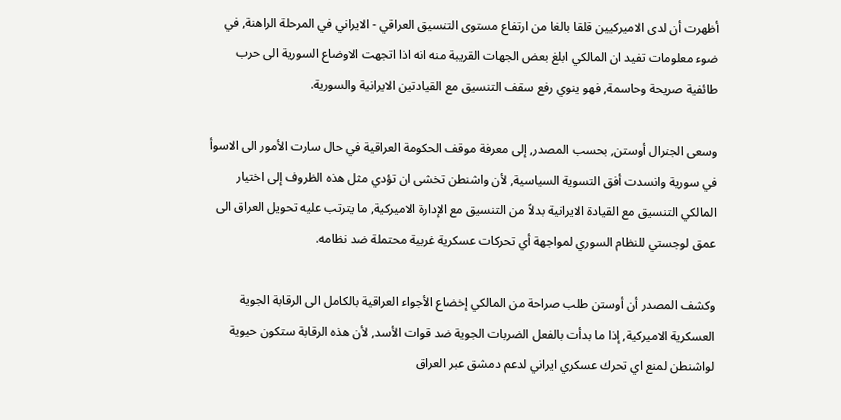أظهرت أن لدى الاميركيين قلقا بالغا من ارتفاع مستوى التنسيق العراقي - الايراني في المرحلة الراهنة, في ضوء معلومات تفيد ان المالكي ابلغ بعض الجهات القريبة منه انه اذا اتجهت الاوضاع السورية الى حرب طائفية صريحة وحاسمة, فهو ينوي رفع سقف التنسيق مع القيادتين الايرانية والسورية.

وسعى الجنرال أوستن, بحسب المصدر, إلى معرفة موقف الحكومة العراقية في حال سارت الأمور الى الاسوأ في سورية وانسدت أفق التسوية السياسية, لأن واشنطن تخشى ان تؤدي مثل هذه الظروف إلى اختيار المالكي التنسيق مع القيادة الايرانية بدلاً من التنسيق مع الإدارة الاميركية, ما يترتب عليه تحويل العراق الى عمق لوجستي للنظام السوري لمواجهة أي تحركات عسكرية غربية محتملة ضد نظامه.

وكشف المصدر أن أوستن طلب صراحة من المالكي إخضاع الأجواء العراقية بالكامل الى الرقابة الجوية العسكرية الاميركية, إذا ما بدأت بالفعل الضربات الجوية ضد قوات الأسد, لأن هذه الرقابة ستكون حيوية لواشنطن لمنع اي تحرك عسكري ايراني لدعم دمشق عبر العراق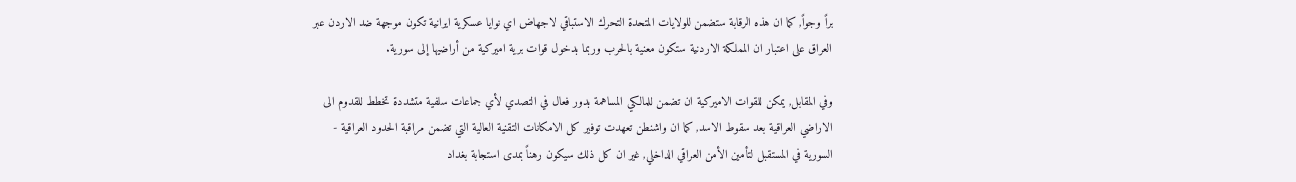براً وجواً, كما ان هذه الرقابة ستضمن للولايات المتحدة التحرك الاستباقي لاجهاض اي نوايا عسكرية ايرانية تكون موجهة ضد الاردن عبر العراق على اعتبار ان المملكة الاردنية ستكون معنية بالحرب وربما بدخول قوات برية اميركية من أراضيها إلى سورية.

وفي المقابل, يمكن للقوات الاميركية ان تضمن للمالكي المساهمة بدور فعال في التصدي لأي جماعات سلفية متشددة تخطط للقدوم الى الاراضي العراقية بعد سقوط الاسد, كما ان واشنطن تعهدت توفير كل الامكانات التقنية العالية التي تضمن مراقبة الحدود العراقية - السورية في المستقبل لتأمين الأمن العراقي الداخلي, غير ان كل ذلك سيكون رهناً بمدى استجابة بغداد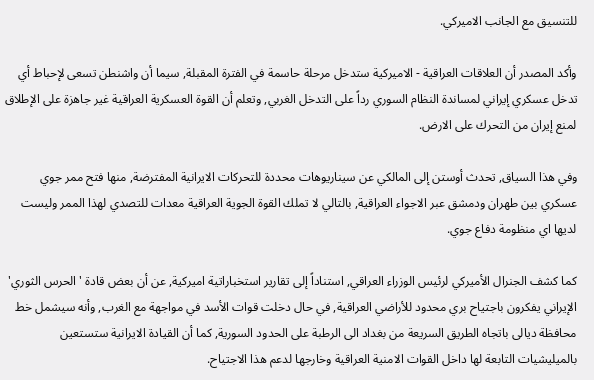للتنسيق مع الجانب الاميركي.

وأكد المصدر أن العلاقات العراقية - الاميركية ستدخل مرحلة حاسمة في الفترة المقبلة, سيما أن واشنطن تسعى لإحباط أي تدخل عسكري إيراني لمساندة النظام السوري رداً على التدخل الغربي, وتعلم أن القوة العسكرية العراقية غير جاهزة على الإطلاق لمنع إيران من التحرك على الارض.

وفي هذا السياق, تحدث أوستن إلى المالكي عن سيناريوهات محددة للتحركات الايرانية المفترضة, منها فتح ممر جوي عسكري بين طهران ودمشق عبر الاجواء العراقية, بالتالي لا تملك القوة الجوية العراقية معدات للتصدي لهذا الممر وليست لديها اي منظومة دفاع جوي.

كما كشف الجنرال الأميركي لرئيس الوزراء العراقي, استناداً إلى تقارير استخباراتية اميركية, عن أن بعض قادة 'الحرس الثوري' الإيراني يفكرون باجتياح بري محدود للأراضي العراقية, في حال دخلت قوات الأسد في مواجهة مع الغرب, وأنه سيشمل خط محافظة ديالى باتجاه الطريق السريعة من بغداد الى الرطبة على الحدود السورية, كما أن القيادة الايرانية ستستعين بالميليشيات التابعة لها داخل القوات الامنية العراقية وخارجها لدعم هذا الاجتياح.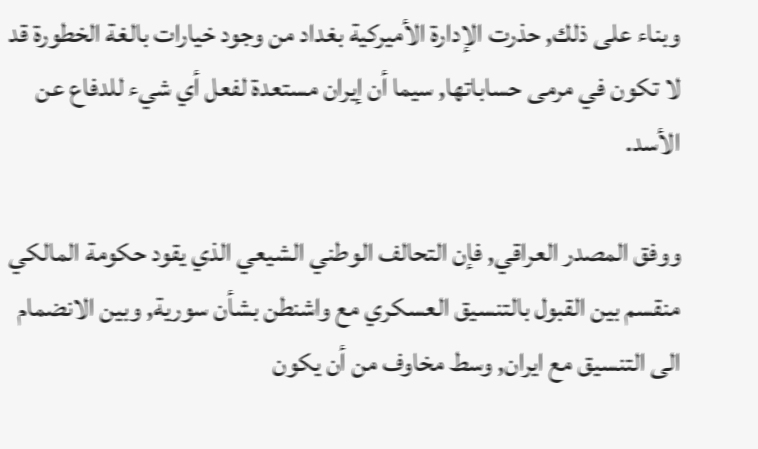وبناء على ذلك, حذرت الإدارة الأميركية بغداد من وجود خيارات بالغة الخطورة قد لا تكون في مرمى حساباتها, سيما أن إيران مستعدة لفعل أي شيء للدفاع عن الأسد.

ووفق المصدر العراقي, فإن التحالف الوطني الشيعي الذي يقود حكومة المالكي منقسم بين القبول بالتنسيق العسكري مع واشنطن بشأن سورية, وبين الانضمام الى التنسيق مع ايران, وسط مخاوف من أن يكون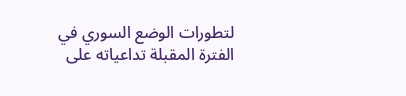لتطورات الوضع السوري في الفترة المقبلة تداعياته على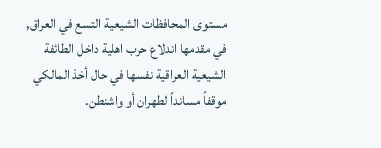مستوى المحافظات الشيعية التسع في العراق, في مقدمها اندلاع حرب اهلية داخل الطائفة الشيعية العراقية نفسها في حال أخذ المالكي موقفاً مسانداً لطهران أو واشنطن.